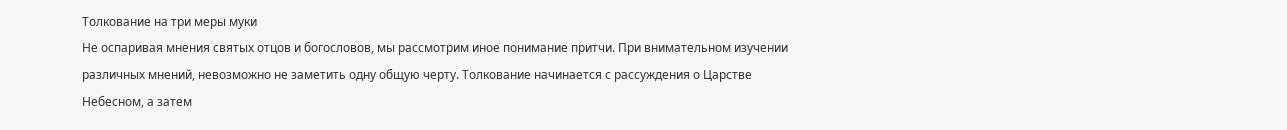Толкование на три меры муки
Не оспаривая мнения святых отцов и богословов, мы рассмотрим иное понимание притчи. При внимательном изучении различных мнений, невозможно не заметить одну общую черту. Толкование начинается с рассуждения о Царстве Небесном, а затем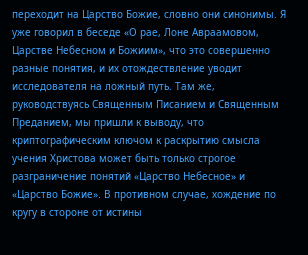переходит на Царство Божие, словно они синонимы. Я уже говорил в беседе «О рае, Лоне Авраамовом, Царстве Небесном и Божиим», что это совершенно разные понятия, и их отождествление уводит исследователя на ложный путь. Там же, руководствуясь Священным Писанием и Священным Преданием, мы пришли к выводу, что криптографическим ключом к раскрытию смысла учения Христова может быть только строгое разграничение понятий «Царство Небесное» и «Царство Божие». В противном случае, хождение по кругу в стороне от истины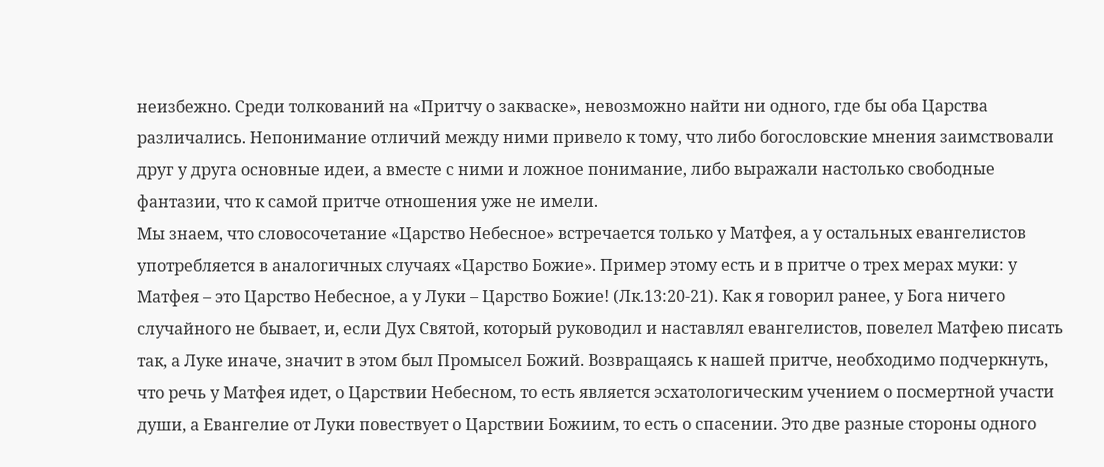неизбежно. Среди толкований на «Притчу о закваске», невозможно найти ни одного, где бы оба Царства различались. Непонимание отличий между ними привело к тому, что либо богословские мнения заимствовали друг у друга основные идеи, а вместе с ними и ложное понимание, либо выражали настолько свободные фантазии, что к самой притче отношения уже не имели.
Мы знаем, что словосочетание «Царство Небесное» встречается только у Матфея, а у остальных евангелистов употребляется в аналогичных случаях «Царство Божие». Пример этому есть и в притче о трех мерах муки: у Матфея – это Царство Небесное, а у Луки – Царство Божие! (Лк.13:20-21). Как я говорил ранее, у Бога ничего случайного не бывает, и, если Дух Святой, который руководил и наставлял евангелистов, повелел Матфею писать так, а Луке иначе, значит в этом был Промысел Божий. Возвращаясь к нашей притче, необходимо подчеркнуть, что речь у Матфея идет, о Царствии Небесном, то есть является эсхатологическим учением о посмертной участи души, а Евангелие от Луки повествует о Царствии Божиим, то есть о спасении. Это две разные стороны одного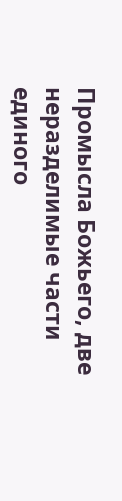Промысла Божьего, две неразделимые части единого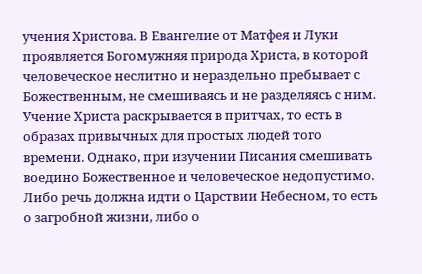учения Христова. В Евангелие от Матфея и Луки проявляется Богомужняя природа Христа, в которой человеческое неслитно и нераздельно пребывает с Божественным, не смешиваясь и не разделяясь с ним. Учение Христа раскрывается в притчах, то есть в образах привычных для простых людей того времени. Однако, при изучении Писания смешивать воедино Божественное и человеческое недопустимо.
Либо речь должна идти о Царствии Небесном, то есть о загробной жизни, либо о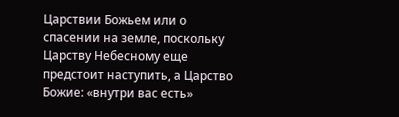Царствии Божьем или о спасении на земле, поскольку Царству Небесному еще предстоит наступить, а Царство Божие: «внутри вас есть»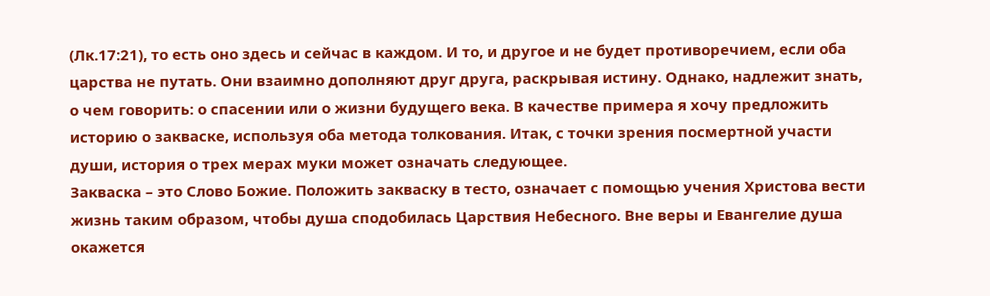(Лк.17:21), то есть оно здесь и сейчас в каждом. И то, и другое и не будет противоречием, если оба царства не путать. Они взаимно дополняют друг друга, раскрывая истину. Однако, надлежит знать, о чем говорить: о спасении или о жизни будущего века. В качестве примера я хочу предложить историю о закваске, используя оба метода толкования. Итак, с точки зрения посмертной участи души, история о трех мерах муки может означать следующее.
Закваска – это Слово Божие. Положить закваску в тесто, означает с помощью учения Христова вести жизнь таким образом, чтобы душа сподобилась Царствия Небесного. Вне веры и Евангелие душа окажется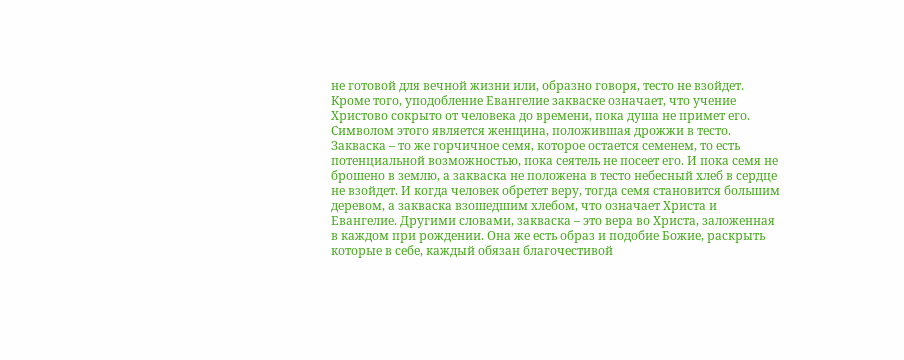не готовой для вечной жизни или, образно говоря, тесто не взойдет. Кроме того, уподобление Евангелие закваске означает, что учение Христово сокрыто от человека до времени, пока душа не примет его. Символом этого является женщина, положившая дрожжи в тесто. Закваска – то же горчичное семя, которое остается семенем, то есть потенциальной возможностью, пока сеятель не посеет его. И пока семя не брошено в землю, а закваска не положена в тесто небесный хлеб в сердце не взойдет. И когда человек обретет веру, тогда семя становится большим деревом, а закваска взошедшим хлебом, что означает Христа и Евангелие. Другими словами, закваска – это вера во Христа, заложенная в каждом при рождении. Она же есть образ и подобие Божие, раскрыть которые в себе, каждый обязан благочестивой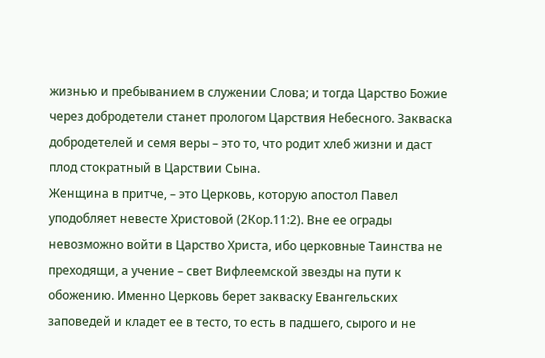жизнью и пребыванием в служении Слова; и тогда Царство Божие через добродетели станет прологом Царствия Небесного. Закваска добродетелей и семя веры – это то, что родит хлеб жизни и даст плод стократный в Царствии Сына.
Женщина в притче, – это Церковь, которую апостол Павел уподобляет невесте Христовой (2Кор.11:2). Вне ее ограды невозможно войти в Царство Христа, ибо церковные Таинства не преходящи, а учение – свет Вифлеемской звезды на пути к обожению. Именно Церковь берет закваску Евангельских заповедей и кладет ее в тесто, то есть в падшего, сырого и не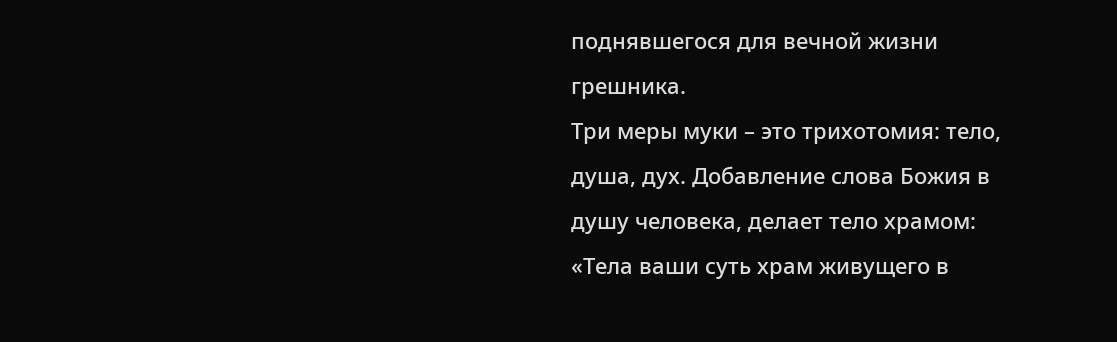поднявшегося для вечной жизни грешника.
Три меры муки – это трихотомия: тело, душа, дух. Добавление слова Божия в душу человека, делает тело храмом: «Тела ваши суть храм живущего в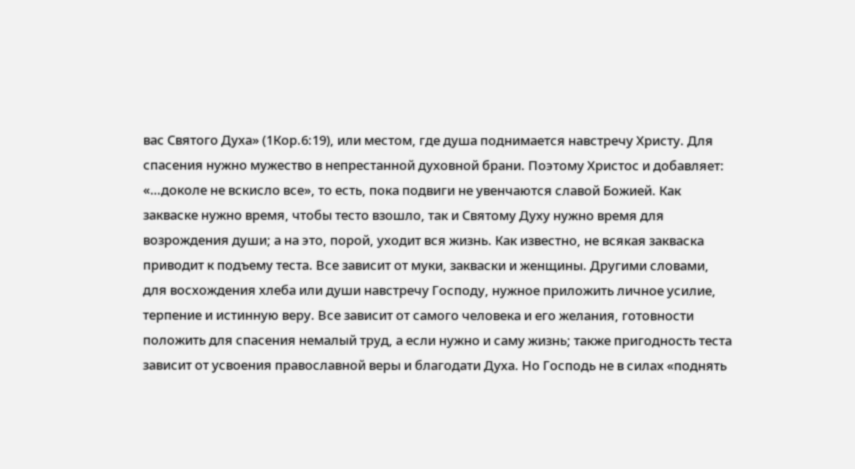вас Святого Духа» (1Кор.6:19), или местом, где душа поднимается навстречу Христу. Для спасения нужно мужество в непрестанной духовной брани. Поэтому Христос и добавляет: «…доколе не вскисло все», то есть, пока подвиги не увенчаются славой Божией. Как закваске нужно время, чтобы тесто взошло, так и Святому Духу нужно время для возрождения души; а на это, порой, уходит вся жизнь. Как известно, не всякая закваска приводит к подъему теста. Все зависит от муки, закваски и женщины. Другими словами, для восхождения хлеба или души навстречу Господу, нужное приложить личное усилие, терпение и истинную веру. Все зависит от самого человека и его желания, готовности положить для спасения немалый труд, а если нужно и саму жизнь; также пригодность теста зависит от усвоения православной веры и благодати Духа. Но Господь не в силах «поднять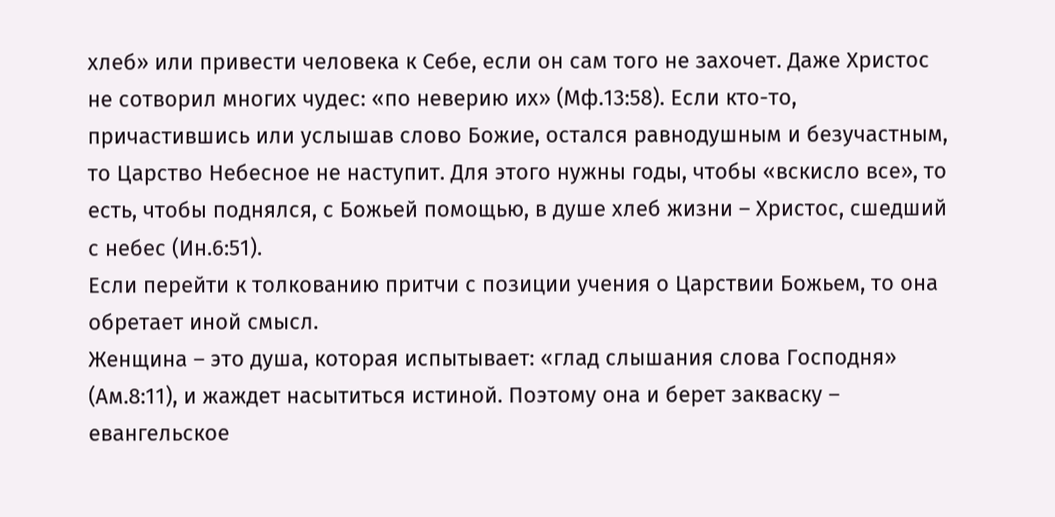хлеб» или привести человека к Себе, если он сам того не захочет. Даже Христос не сотворил многих чудес: «по неверию их» (Мф.13:58). Если кто-то, причастившись или услышав слово Божие, остался равнодушным и безучастным, то Царство Небесное не наступит. Для этого нужны годы, чтобы «вскисло все», то есть, чтобы поднялся, с Божьей помощью, в душе хлеб жизни – Христос, сшедший с небес (Ин.6:51).
Если перейти к толкованию притчи с позиции учения о Царствии Божьем, то она обретает иной смысл.
Женщина – это душа, которая испытывает: «глад слышания слова Господня» (Ам.8:11), и жаждет насытиться истиной. Поэтому она и берет закваску – евангельское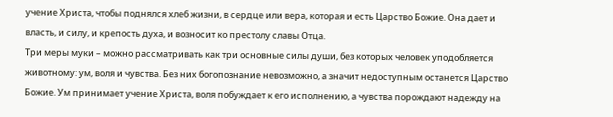учение Христа, чтобы поднялся хлеб жизни, в сердце или вера, которая и есть Царство Божие. Она дает и власть, и силу, и крепость духа, и возносит ко престолу славы Отца.
Три меры муки – можно рассматривать как три основные силы души, без которых человек уподобляется животному: ум, воля и чувства. Без них богопознание невозможно, а значит недоступным останется Царство Божие. Ум принимает учение Христа, воля побуждает к его исполнению, а чувства порождают надежду на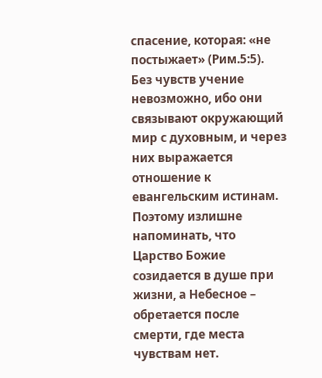спасение, которая: «не постыжает» (Рим.5:5). Без чувств учение невозможно, ибо они связывают окружающий мир с духовным, и через них выражается отношение к евангельским истинам. Поэтому излишне напоминать, что Царство Божие созидается в душе при жизни, а Небесное – обретается после смерти, где места чувствам нет.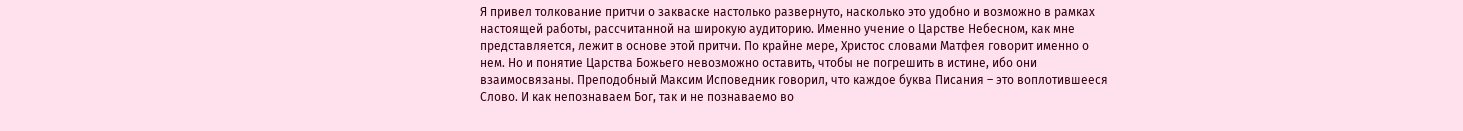Я привел толкование притчи о закваске настолько развернуто, насколько это удобно и возможно в рамках настоящей работы, рассчитанной на широкую аудиторию. Именно учение о Царстве Небесном, как мне представляется, лежит в основе этой притчи. По крайне мере, Христос словами Матфея говорит именно о нем. Но и понятие Царства Божьего невозможно оставить, чтобы не погрешить в истине, ибо они взаимосвязаны. Преподобный Максим Исповедник говорил, что каждое буква Писания – это воплотившееся Слово. И как непознаваем Бог, так и не познаваемо во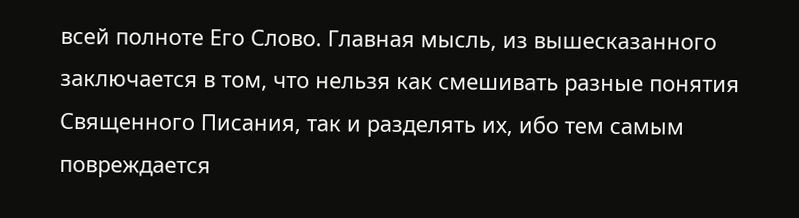всей полноте Его Слово. Главная мысль, из вышесказанного заключается в том, что нельзя как смешивать разные понятия Священного Писания, так и разделять их, ибо тем самым повреждается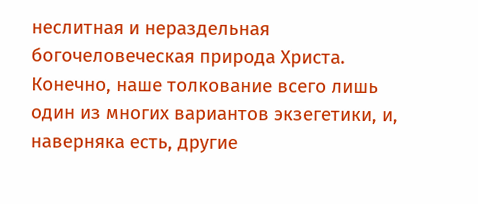неслитная и нераздельная богочеловеческая природа Христа. Конечно, наше толкование всего лишь один из многих вариантов экзегетики, и, наверняка есть, другие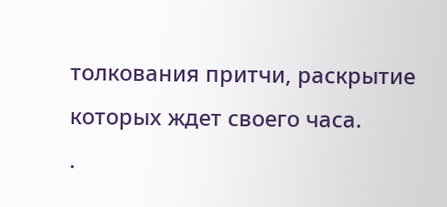толкования притчи, раскрытие которых ждет своего часа.
.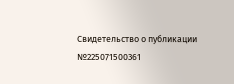Свидетельство о публикации №225071500361